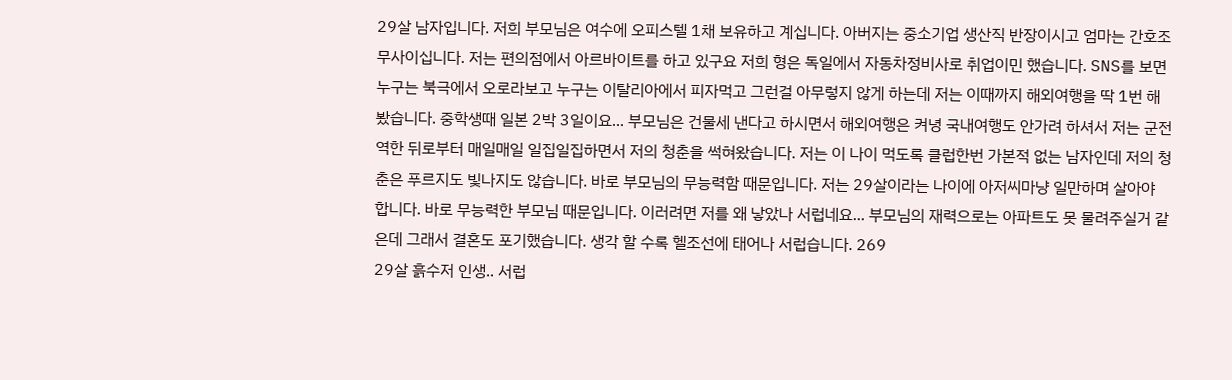29살 남자입니다. 저희 부모님은 여수에 오피스텔 1채 보유하고 계십니다. 아버지는 중소기업 생산직 반장이시고 엄마는 간호조무사이십니다. 저는 편의점에서 아르바이트를 하고 있구요 저희 형은 독일에서 자동차정비사로 취업이민 했습니다. SNS를 보면 누구는 북극에서 오로라보고 누구는 이탈리아에서 피자먹고 그런걸 아무렇지 않게 하는데 저는 이때까지 해외여행을 딱 1번 해 봤습니다. 중학생때 일본 2박 3일이요... 부모님은 건물세 낸다고 하시면서 해외여행은 켜녕 국내여행도 안가려 하셔서 저는 군전역한 뒤로부터 매일매일 일집일집하면서 저의 청춘을 썩혀왔습니다. 저는 이 나이 먹도록 클럽한번 가본적 없는 남자인데 저의 청춘은 푸르지도 빛나지도 않습니다. 바로 부모님의 무능력함 때문입니다. 저는 29살이라는 나이에 아저씨마냥 일만하며 살아야 합니다. 바로 무능력한 부모님 때문입니다. 이러려면 저를 왜 낳았나 서럽네요... 부모님의 재력으로는 아파트도 못 물려주실거 같은데 그래서 결혼도 포기했습니다. 생각 할 수록 헬조선에 태어나 서럽습니다. 269
29살 흙수저 인생.. 서럽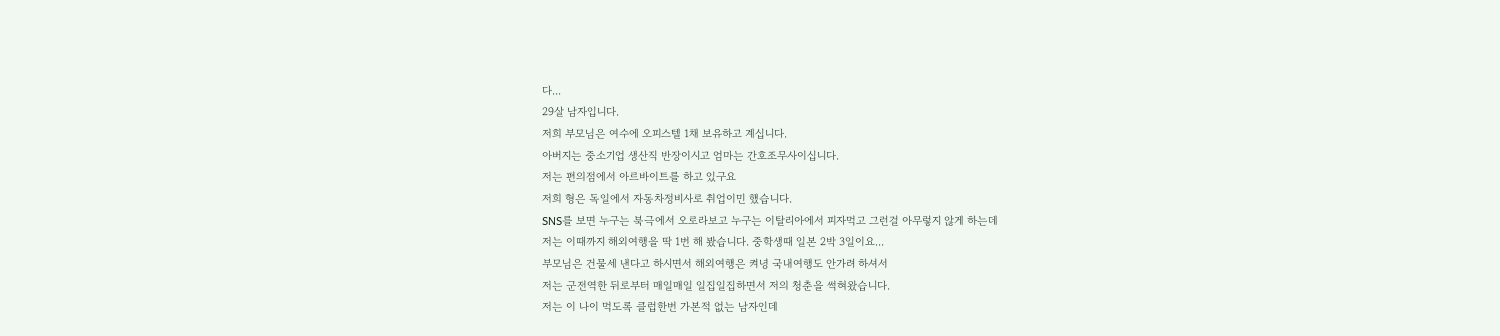다...
29살 남자입니다.
저희 부모님은 여수에 오피스텔 1채 보유하고 계십니다.
아버지는 중소기업 생산직 반장이시고 엄마는 간호조무사이십니다.
저는 편의점에서 아르바이트를 하고 있구요
저희 형은 독일에서 자동차정비사로 취업이민 했습니다.
SNS를 보면 누구는 북극에서 오로라보고 누구는 이탈리아에서 피자먹고 그런걸 아무렇지 않게 하는데
저는 이때까지 해외여행을 딱 1번 해 봤습니다. 중학생때 일본 2박 3일이요...
부모님은 건물세 낸다고 하시면서 해외여행은 켜녕 국내여행도 안가려 하셔서
저는 군전역한 뒤로부터 매일매일 일집일집하면서 저의 청춘을 썩혀왔습니다.
저는 이 나이 먹도록 클럽한번 가본적 없는 남자인데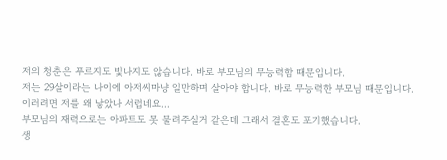저의 청춘은 푸르지도 빛나지도 않습니다. 바로 부모님의 무능력함 때문입니다.
저는 29살이라는 나이에 아저씨마냥 일만하며 살아야 합니다. 바로 무능력한 부모님 때문입니다.
이러려면 저를 왜 낳았나 서럽네요...
부모님의 재력으로는 아파트도 못 물려주실거 같은데 그래서 결혼도 포기했습니다.
생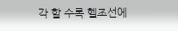각 할 수록 헬조선에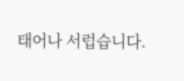태어나 서럽습니다.